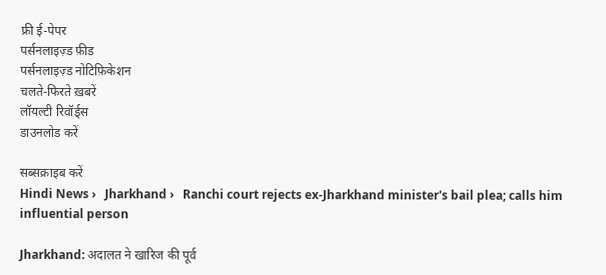फ्री ई-पेपर
पर्सनलाइज़्ड फ़ीड
पर्सनलाइज़्ड नोटिफ़िकेशन
चलते-फिरते ख़बरें
लॉयल्टी रिवॉर्ड्स
डाउनलोड करें

सब्सक्राइब करें
Hindi News ›   Jharkhand ›   Ranchi court rejects ex-Jharkhand minister's bail plea; calls him influential person

Jharkhand: अदालत ने खारिज की पूर्व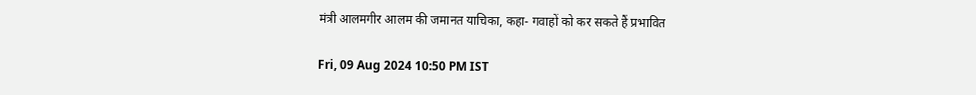मंत्री आलमगीर आलम की जमानत याचिका, कहा- गवाहों को कर सकते हैं प्रभावित

Fri, 09 Aug 2024 10:50 PM IST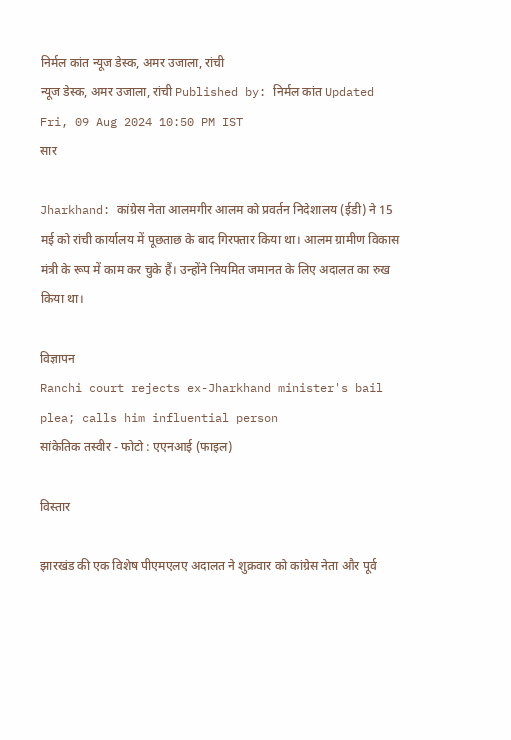निर्मल कांत न्यूज डेस्क, अमर उजाला, रांची
न्यूज डेस्क, अमर उजाला, रांची Published by: निर्मल कांत Updated Fri, 09 Aug 2024 10:50 PM IST
सार

Jharkhand: कांग्रेस नेता आलमगीर आलम को प्रवर्तन निदेशालय (ईडी) ने 15 मई को रांची कार्यालय में पूछताछ के बाद गिरफ्तार किया था। आलम ग्रामीण विकास मंत्री के रूप में काम कर चुके हैं। उन्होंने नियमित जमानत के लिए अदालत का रुख किया था।

विज्ञापन
Ranchi court rejects ex-Jharkhand minister's bail plea; calls him influential person
सांकेतिक तस्वीर - फोटो : एएनआई (फाइल)

विस्तार

झारखंड की एक विशेष पीएमएलए अदालत ने शुक्रवार को कांग्रेस नेता और पूर्व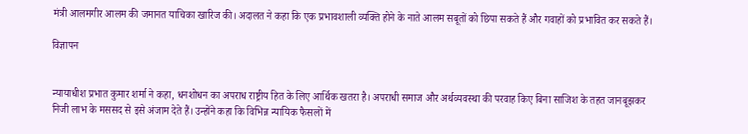मंत्री आलमगीर आलम की जमानत याचिका खारिज की। अदालत ने कहा कि एक प्रभावशाली व्यक्ति होने के नाते आलम सबूतों को छिपा सकते हैं और गवाहों को प्रभावित कर सकते हैं।

विज्ञापन


न्यायाधीश प्रभात कुमार शर्मा ने कहा, धनशोधन का अपराध राष्ट्रीय हित के लिए आर्थिक खतरा है। अपराधी समाज और अर्थव्यवस्था की परवाह किए बिना साजिश के तहत जानबूझकर निजी लाभ के मससद से इसे अंजाम देते हैं। उन्होंने कहा कि विभिन्न न्यायिक फैसलों में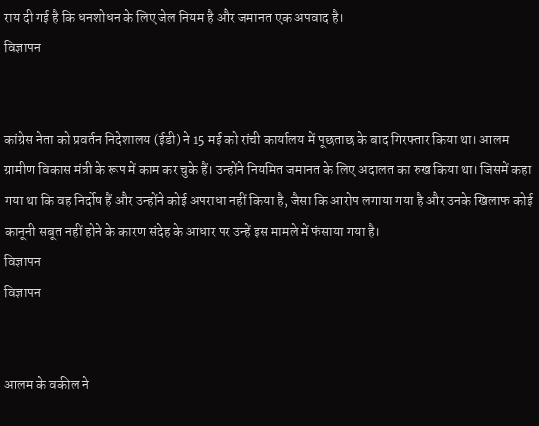राय दी गई है कि धनशोधन के लिए जेल नियम है और जमानत एक अपवाद है।
विज्ञापन


कांग्रेस नेता को प्रवर्तन निदेशालय (ईडी) ने 15 मई को रांची कार्यालय में पूछताछ के बाद गिरफ्तार किया था। आलम ग्रामीण विकास मंत्री के रूप में काम कर चुके हैं। उन्होंने नियमित जमानत के लिए अदालत का रुख किया था। जिसमें कहा गया था कि वह निर्दोष हैं और उन्होंने कोई अपराधा नहीं किया है, जैसा कि आरोप लगाया गया है और उनके खिलाफ कोई कानूनी सबूत नहीं होने के कारण संदेह के आधार पर उन्हें इस मामले में फंसाया गया है।
विज्ञापन
विज्ञापन


आलम के वकील ने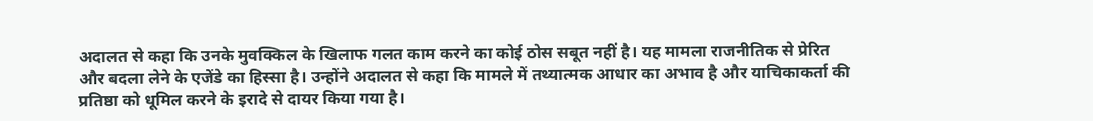अदालत से कहा कि उनके मुवक्किल के खिलाफ गलत काम करने का कोई ठोस सबूत नहीं है। यह मामला राजनीतिक से प्रेरित और बदला लेने के एजेंडे का हिस्सा है। उन्होंने अदालत से कहा कि मामले में तथ्यात्मक आधार का अभाव है और याचिकाकर्ता की प्रतिष्ठा को धूमिल करने के इरादे से दायर किया गया है।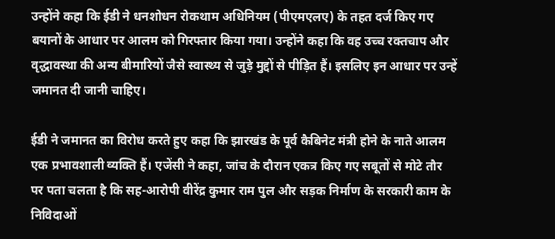उन्होंने कहा कि ईडी ने धनशोधन रोकथाम अधिनियम (पीएमएलए) के तहत दर्ज किए गए बयानों के आधार पर आलम को गिरफ्तार किया गया। उन्होंने कहा कि वह उच्च रक्तचाप और वृद्धावस्था की अन्य बीमारियों जैसे स्वास्थ्य से जुड़े मुद्दों से पीड़ित हैं। इसलिए इन आधार पर उन्हें जमानत दी जानी चाहिए।

ईडी ने जमानत का विरोध करते हुए कहा कि झारखंड के पूर्व कैबिनेट मंत्री होने के नाते आलम एक प्रभावशाली व्यक्ति हैं। एजेंसी ने कहा, जांच के दौरान एकत्र किए गए सबूतों से मोटे तौर पर पता चलता है कि सह-आरोपी वीरेंद्र कुमार राम पुल और सड़क निर्माण के सरकारी काम के निविदाओं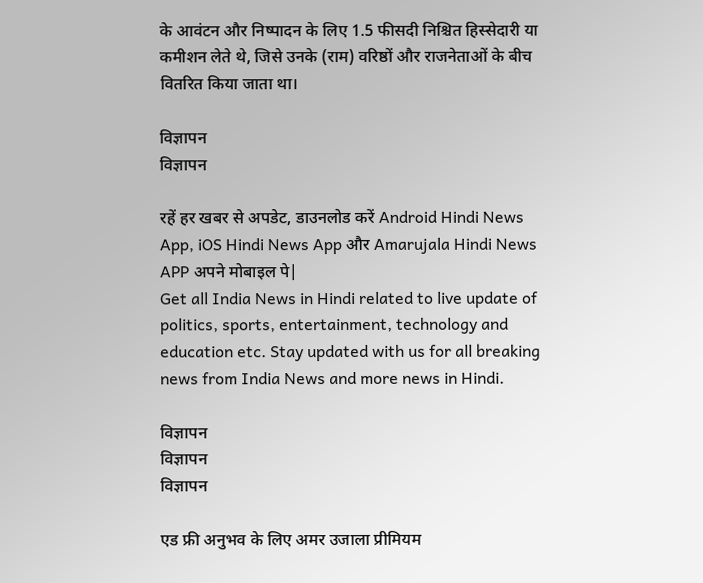के आवंटन और निष्पादन के लिए 1.5 फीसदी निश्चित हिस्सेदारी या कमीशन लेते थे, जिसे उनके (राम) वरिष्ठों और राजनेताओं के बीच वितरित किया जाता था।

विज्ञापन
विज्ञापन

रहें हर खबर से अपडेट, डाउनलोड करें Android Hindi News App, iOS Hindi News App और Amarujala Hindi News APP अपने मोबाइल पे|
Get all India News in Hindi related to live update of politics, sports, entertainment, technology and education etc. Stay updated with us for all breaking news from India News and more news in Hindi.

विज्ञापन
विज्ञापन
विज्ञापन

एड फ्री अनुभव के लिए अमर उजाला प्रीमियम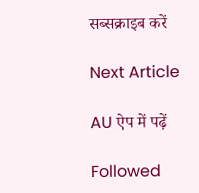सब्सक्राइब करें

Next Article

AU ऐप में पढ़ें

Followed